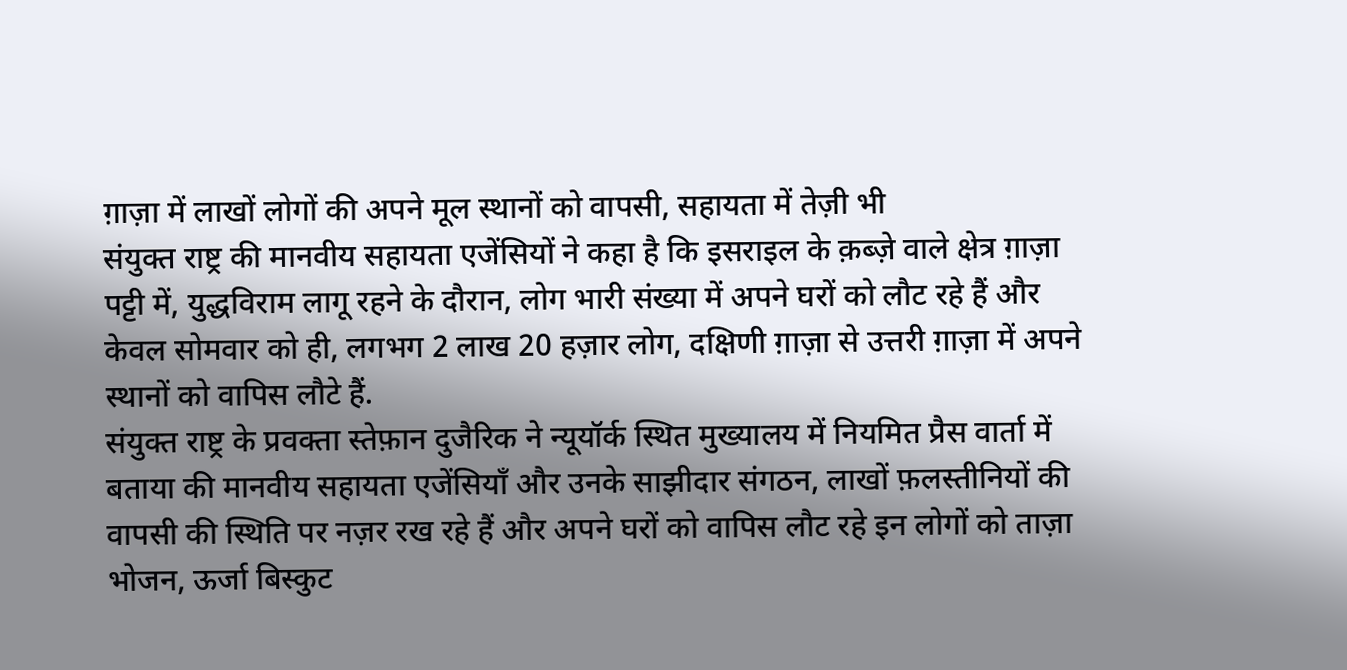ग़ाज़ा में लाखों लोगों की अपने मूल स्थानों को वापसी, सहायता में तेज़ी भी
संयुक्त राष्ट्र की मानवीय सहायता एजेंसियों ने कहा है कि इसराइल के क़ब्ज़े वाले क्षेत्र ग़ाज़ा पट्टी में, युद्धविराम लागू रहने के दौरान, लोग भारी संख्या में अपने घरों को लौट रहे हैं और केवल सोमवार को ही, लगभग 2 लाख 20 हज़ार लोग, दक्षिणी ग़ाज़ा से उत्तरी ग़ाज़ा में अपने स्थानों को वापिस लौटे हैं.
संयुक्त राष्ट्र के प्रवक्ता स्तेफ़ान दुजैरिक ने न्यूयॉर्क स्थित मुख्यालय में नियमित प्रैस वार्ता में बताया की मानवीय सहायता एजेंसियाँ और उनके साझीदार संगठन, लाखों फ़लस्तीनियों की वापसी की स्थिति पर नज़र रख रहे हैं और अपने घरों को वापिस लौट रहे इन लोगों को ताज़ा भोजन, ऊर्जा बिस्कुट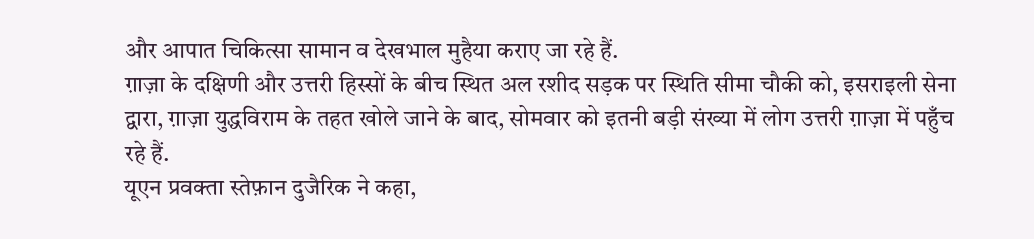और आपात चिकित्सा सामान व देखभाल मुहैया कराए जा रहे हैं.
ग़ाज़ा के दक्षिणी और उत्तरी हिस्सों के बीच स्थित अल रशीद सड़क पर स्थिति सीमा चौकी को, इसराइली सेना द्वारा, ग़ाज़ा युद्धविराम के तहत खोले जाने के बाद, सोमवार को इतनी बड़ी संख्या में लोग उत्तरी ग़ाज़ा में पहुँच रहे हैं.
यूएन प्रवक्ता स्तेफ़ान दुजैरिक ने कहा,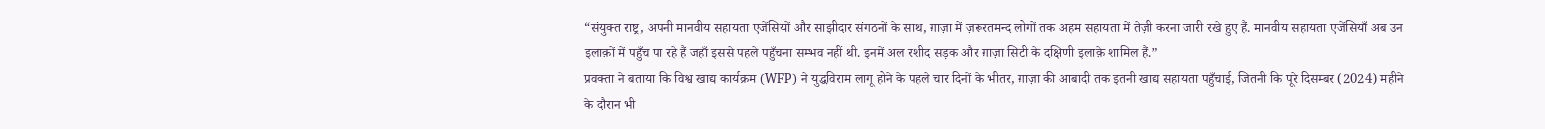“संयुक्त राष्ट्र, अपनी मानवीय सहायता एजेंसियों और साझीदार संगठनों के साथ, ग़ाज़ा में ज़रूरतमन्द लोगों तक अहम सहायता में तेज़ी करना जारी रखे हुए हैं. मानवीय सहायता एजेंसियाँ अब उन इलाक़ों में पहुँच पा रहे हैं जहाँ इससे पहले पहुँचना सम्भव नहीं थी. इनमें अल रशीद सड़क और ग़ाज़ा सिटी के दक्षिणी इलाक़े शामिल हैं.”
प्रवक्ता ने बताया कि विश्व खाद्य कार्यक्रम (WFP) ने युद्धविराम लागू होने के पहले चार दिनों के भीतर, ग़ाज़ा की आबादी तक इतनी खाद्य सहायता पहुँचाई, जितनी कि पूरे दिसम्बर (2024) महीने के दौरान भी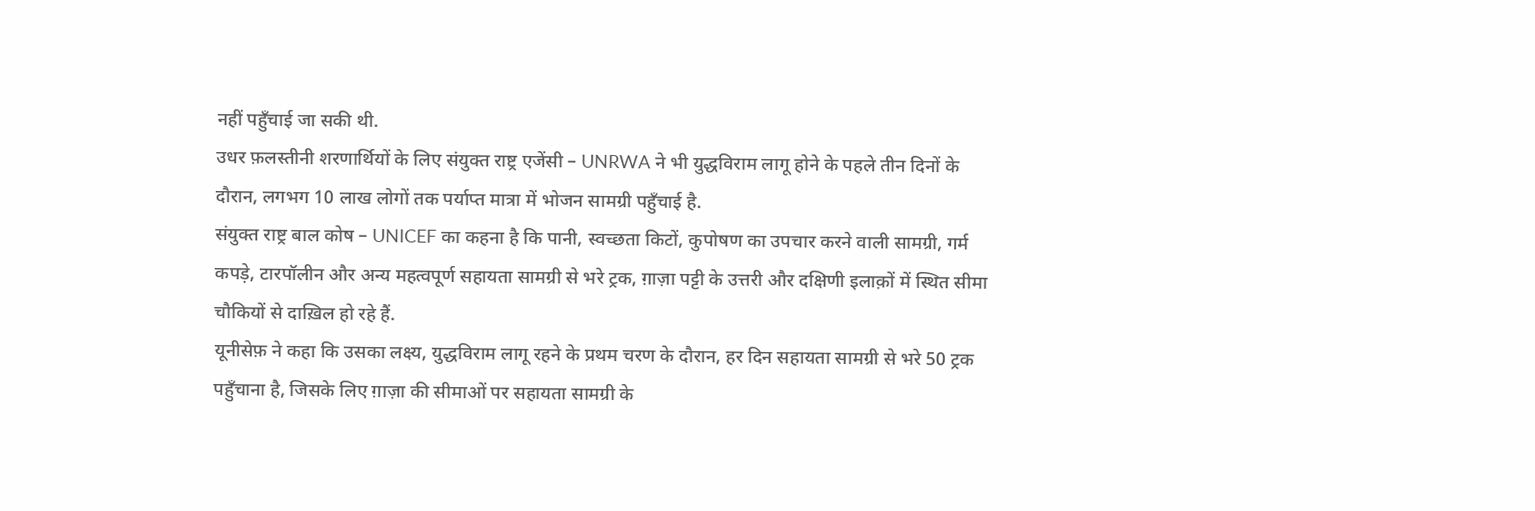नहीं पहुँचाई जा सकी थी.
उधर फ़लस्तीनी शरणार्थियों के लिए संयुक्त राष्ट्र एजेंसी – UNRWA ने भी युद्धविराम लागू होने के पहले तीन दिनों के दौरान, लगभग 10 लाख लोगों तक पर्याप्त मात्रा में भोजन सामग्री पहुँचाई है.
संयुक्त राष्ट्र बाल कोष – UNICEF का कहना है कि पानी, स्वच्छता किटों, कुपोषण का उपचार करने वाली सामग्री, गर्म कपड़े, टारपॉलीन और अन्य महत्वपूर्ण सहायता सामग्री से भरे ट्रक, ग़ाज़ा पट्टी के उत्तरी और दक्षिणी इलाक़ों में स्थित सीमा चौकियों से दाख़िल हो रहे हैं.
यूनीसेफ़ ने कहा कि उसका लक्ष्य, युद्धविराम लागू रहने के प्रथम चरण के दौरान, हर दिन सहायता सामग्री से भरे 50 ट्रक पहुँचाना है, जिसके लिए ग़ाज़ा की सीमाओं पर सहायता सामग्री के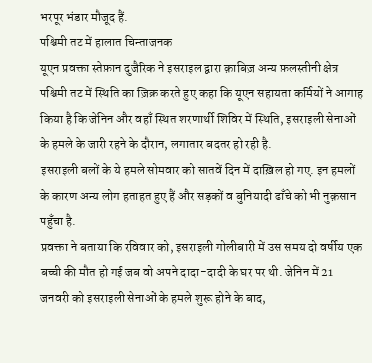भरपूर भंडार मौजूद हैं.
पश्चिमी तट में हालात चिन्ताजनक
यूएन प्रवक्ता स्तेफ़ान दुजैरिक ने इसराइल द्वारा क़ाबिज़ अन्य फ़लस्तीनी क्षेत्र पश्चिमी तट में स्थिति का ज़िक्र करते हुए कहा कि यूएन सहायता कर्मियों ने आगाह किया है कि जेनिन और वहाँ स्थित शरणार्थी शिविर में स्थिति, इसराइली सेनाओं के हमले के जारी रहने के दौरान, लगातार बदतर हो रही है.
इसराइली बलों के ये हमले सोमवार को सातवें दिन में दाख़िल हो गए. इन हमलों के कारण अन्य लोग हताहत हुए हैं और सड़कों व बुनियादी ढाँचे को भी नुक़सान पहुँचा है.
प्रवक्ता ने बताया कि रविवार को, इसराइली गोलीबारी में उस समय दो वर्षीय एक बच्ची की मौत हो गई जब वो अपने दादा-दादी के घर पर थी. जेनिन में 21 जनवरी को इसराइली सेनाओं के हमले शुरू होने के बाद,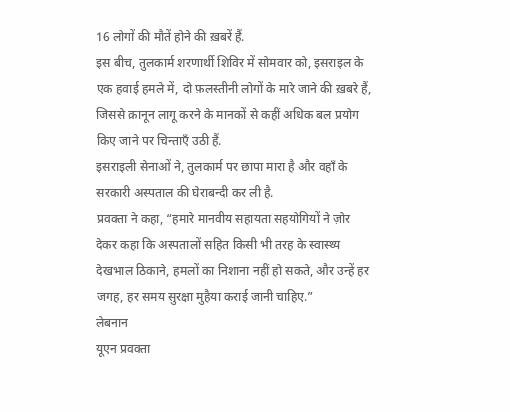16 लोगों की मौतें होने की ख़बरें हैं.
इस बीच, तुलकार्म शरणार्थी शिविर में सोमवार को, इसराइल के एक हवाई हमले में, दो फ़लस्तीनी लोगों के मारे जाने की ख़बरे हैं, जिससे क़ानून लागू करने के मानकों से कहीं अधिक बल प्रयोग किए जाने पर चिन्ताएँ उठी हैं.
इसराइली सेनाओं ने, तुलकार्म पर छापा मारा है और वहाँ के सरकारी अस्पताल की घेराबन्दी कर ली है.
प्रवक्ता ने कहा, “हमारे मानवीय सहायता सहयोगियों ने ज़ोर देकर कहा कि अस्पतालों सहित किसी भी तरह के स्वास्थ्य देखभाल ठिकाने, हमलों का निशाना नहीं हो सकते, और उन्हें हर जगह, हर समय सुरक्षा मुहैया कराई जानी चाहिए.”
लेबनान
यूएन प्रवक्ता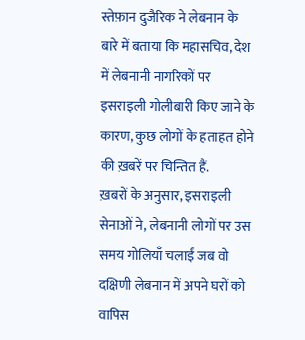स्तेफ़ान दुजैरिक ने लेबनान के बारे में बताया कि महासचिव, देश में लेबनानी नागरिकों पर इसराइली गोलीबारी किए जाने के कारण, कुछ लोगों के हताहत होने की ख़बरें पर चिन्तित हैं.
ख़बरों के अनुसार, इसराइली सेनाओं ने, लेबनानी लोगों पर उस समय गोलियाँ चलाईं जब वो दक्षिणी लेबनान में अपने घरों को वापिस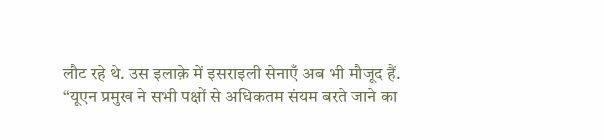लौट रहे थे. उस इलाक़े में इसराइली सेनाएँ अब भी मौजूद हैं.
“यूएन प्रमुख ने सभी पक्षों से अधिकतम संयम बरते जाने का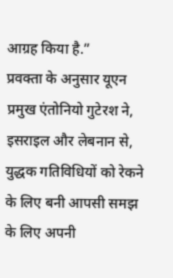आग्रह किया है.”
प्रवक्ता के अनुसार यूएन प्रमुख एंतोनियो गुटेरश ने, इसराइल और लेबनान से, युद्धक गतिविधियों को रेकने के लिए बनी आपसी समझ के लिए अपनी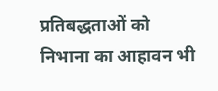प्रतिबद्धताओं को निभाना का आहावन भी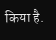किया है.